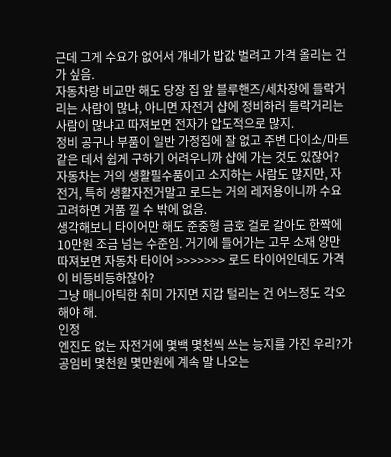근데 그게 수요가 없어서 걔네가 밥값 벌려고 가격 올리는 건가 싶음.
자동차랑 비교만 해도 당장 집 앞 블루핸즈/세차장에 들락거리는 사람이 많냐, 아니면 자전거 샵에 정비하러 들락거리는 사람이 많냐고 따져보면 전자가 압도적으로 많지.
정비 공구나 부품이 일반 가정집에 잘 없고 주변 다이소/마트 같은 데서 쉽게 구하기 어려우니까 샵에 가는 것도 있잖어?
자동차는 거의 생활필수품이고 소지하는 사람도 많지만, 자전거, 특히 생활자전거말고 로드는 거의 레저용이니까 수요 고려하면 거품 낄 수 밖에 없음.
생각해보니 타이어만 해도 준중형 금호 걸로 갈아도 한짝에 10만원 조금 넘는 수준임. 거기에 들어가는 고무 소재 양만 따져보면 자동차 타이어 >>>>>>> 로드 타이어인데도 가격이 비등비등하잖아?
그냥 매니아틱한 취미 가지면 지갑 털리는 건 어느정도 각오해야 해.
인정
엔진도 없는 자전거에 몇백 몇천씩 쓰는 능지를 가진 우리?가 공임비 몇천원 몇만원에 계속 말 나오는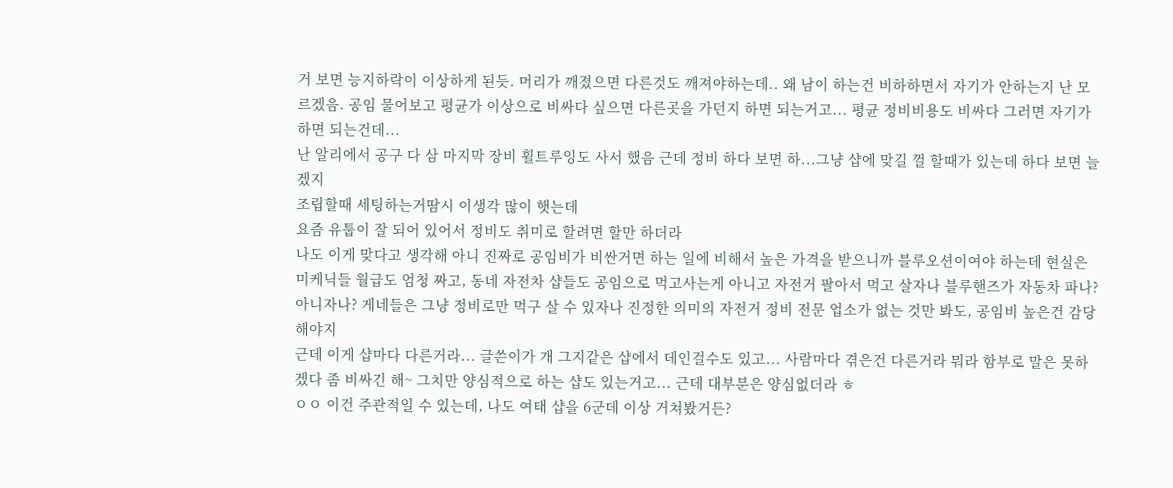거 보면 능지하락이 이상하게 된듯. 머리가 깨졌으면 다른것도 깨져야하는데.. 왜 남이 하는건 비하하면서 자기가 안하는지 난 모르겠음. 공임 물어보고 평균가 이상으로 비싸다 싶으면 다른곳을 가던지 하면 되는거고... 평균 정비비용도 비싸다 그러면 자기가 하면 되는건데...
난 알리에서 공구 다 삼 마지막 장비 휠트루잉도 사서 했음 근데 정비 하다 보면 하...그냥 샵에 맞길 껄 할때가 있는데 하다 보면 늘겠지
조립할때 세팅하는거땀시 이생각 많이 햇는데
요즘 유툽이 잘 되어 있어서 정비도 취미로 할려면 할만 하더라
나도 이게 맞다고 생각해 아니 진짜로 공임비가 비싼거면 하는 일에 비해서 높은 가격을 받으니까 블루오션이여야 하는데 현실은 미케닉들 월급도 엄청 짜고, 동네 자전차 샵들도 공임으로 먹고사는게 아니고 자전거 팔아서 먹고 살자나 블루핸즈가 자동차 파나? 아니자나? 게네들은 그냥 정비로만 먹구 살 수 있자나 진정한 의미의 자전거 정비 전문 업소가 없는 것만 봐도, 공임비 높은건 감당해야지
근데 이게 샵마다 다른거라... 글쓴이가 개 그지같은 샵에서 데인걸수도 있고... 사람마다 겪은건 다른거라 뭐라 함부로 말은 못하겠다 좀 비싸긴 해~ 그치만 양심적으로 하는 샵도 있는거고... 근데 대부분은 양심없더라 ㅎ
ㅇㅇ 이건 주관적일 수 있는데, 나도 여태 샵을 6군데 이상 거쳐봤거든?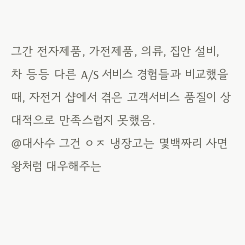그간 전자제품, 가전제품, 의류, 집안 설비, 차 등등 다른 A/S 서비스 경험들과 비교했을 때, 자전거 샵에서 겪은 고객서비스 품질이 상대적으로 만족스럽지 못했음.
@대사수 그건 ㅇㅈ 냉장고는 몇백짜리 사면 왕처럼 대우해주는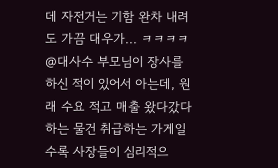데 자전거는 기함 완차 내려도 가끔 대우가... ㅋㅋㅋㅋ
@대사수 부모님이 장사를 하신 적이 있어서 아는데, 원래 수요 적고 매출 왔다갔다하는 물건 취급하는 가게일수록 사장들이 심리적으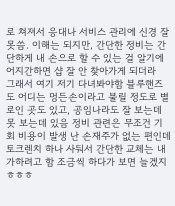로 쳐져서 응대나 서비스 관리에 신경 잘 못씀. 이해는 되지만, 간단한 정비는 간단하게 내 손으로 할 수 있는 걸 알기에 어지간하면 샵 잘 안 찾아가게 되더라
그래서 여기 저기 다녀봐야함 블루핸즈도 어디는 멍든손이라고 불릴 정도로 별로인 곳도 있고, 공임나라도 잘 보는데 못 보는데 있음 정비 관련은 무조건 기회 비용이 발생 난 손재주가 없는 편인데 토크렌치 하나 사둬서 간단한 교체는 내가하려고 함 조금씩 하다가 보면 늘겠지 ㅎㅎㅎ